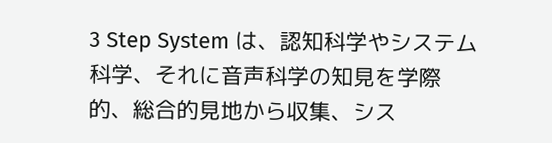3 Step System は、認知科学やシステム科学、それに音声科学の知見を学際的、総合的見地から収集、シス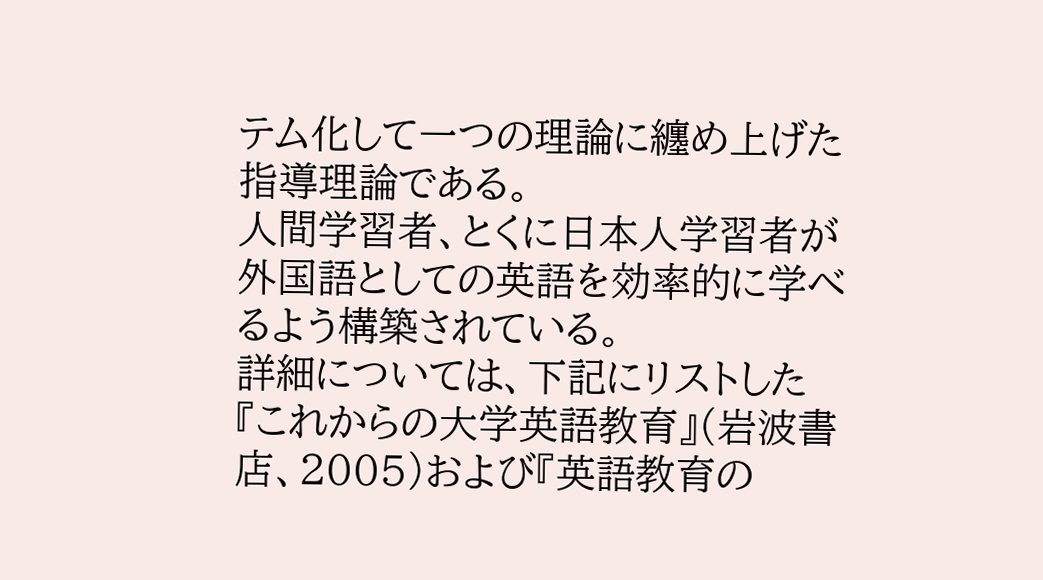テム化して一つの理論に纏め上げた指導理論である。
人間学習者、とくに日本人学習者が外国語としての英語を効率的に学べるよう構築されている。
詳細については、下記にリストした『これからの大学英語教育』(岩波書店、2005)および『英語教育の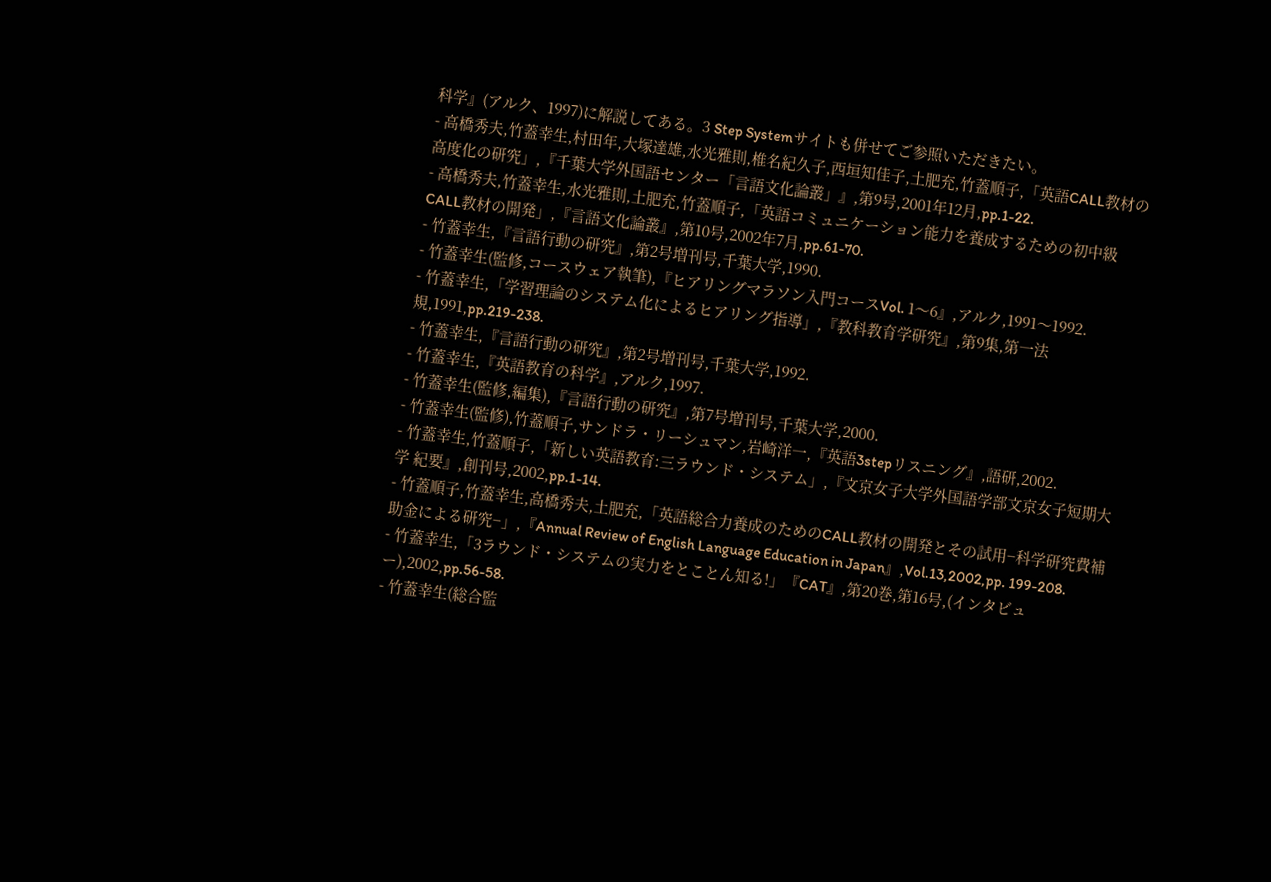科学』(アルク、1997)に解説してある。3 Step Systemサイトも併せてご参照いただきたい。
- 高橋秀夫,竹蓋幸生,村田年,大塚達雄,水光雅則,椎名紀久子,西垣知佳子,土肥充,竹蓋順子,「英語CALL教材の高度化の研究」,『千葉大学外国語センター「言語文化論叢」』,第9号,2001年12月,pp.1-22.
- 高橋秀夫,竹蓋幸生,水光雅則,土肥充,竹蓋順子,「英語コミュニケーション能力を養成するための初中級CALL教材の開発」,『言語文化論叢』,第10号,2002年7月,pp.61-70.
- 竹蓋幸生,『言語行動の研究』,第2号増刊号,千葉大学,1990.
- 竹蓋幸生(監修,コースウェア執筆),『ヒアリングマラソン入門コースVol. 1〜6』,アルク,1991〜1992.
- 竹蓋幸生,「学習理論のシステム化によるヒアリング指導」,『教科教育学研究』,第9集,第一法規,1991,pp.219-238.
- 竹蓋幸生,『言語行動の研究』,第2号増刊号,千葉大学,1992.
- 竹蓋幸生,『英語教育の科学』,アルク,1997.
- 竹蓋幸生(監修,編集),『言語行動の研究』,第7号増刊号,千葉大学,2000.
- 竹蓋幸生(監修),竹蓋順子,サンドラ・リーシュマン,岩崎洋一,『英語3stepリスニング』,語研,2002.
- 竹蓋幸生,竹蓋順子,「新しい英語教育:三ラウンド・システム」,『文京女子大学外国語学部文京女子短期大学 紀要』,創刊号,2002,pp.1-14.
- 竹蓋順子,竹蓋幸生,高橋秀夫,土肥充,「英語総合力養成のためのCALL教材の開発とその試用−科学研究費補助金による研究−」,『Annual Review of English Language Education in Japan』,Vol.13,2002,pp. 199-208.
- 竹蓋幸生,「3ラウンド・システムの実力をとことん知る!」『CAT』,第20巻,第16号,(インタビュー),2002,pp.56-58.
- 竹蓋幸生(総合監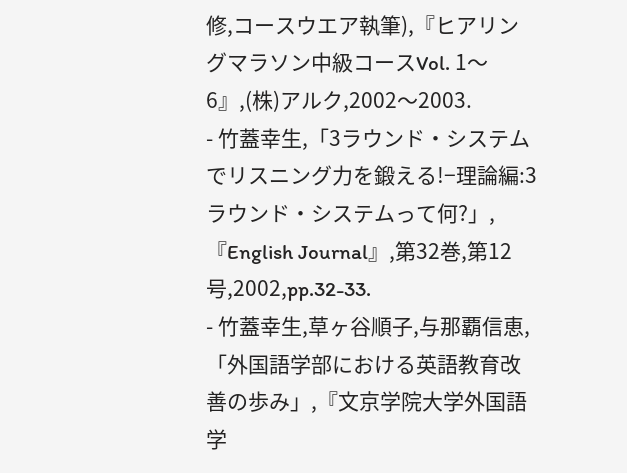修,コースウエア執筆),『ヒアリングマラソン中級コースVol. 1〜6』,(株)アルク,2002〜2003.
- 竹蓋幸生,「3ラウンド・システムでリスニング力を鍛える!−理論編:3ラウンド・システムって何?」,『English Journal』,第32巻,第12号,2002,pp.32-33.
- 竹蓋幸生,草ヶ谷順子,与那覇信恵,「外国語学部における英語教育改善の歩み」,『文京学院大学外国語学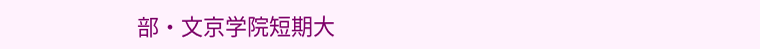部・文京学院短期大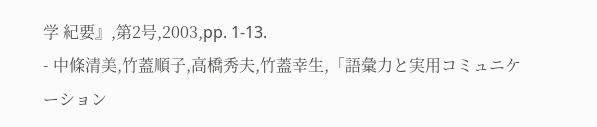学 紀要』,第2号,2003,pp. 1-13.
- 中條清美,竹蓋順子,高橋秀夫,竹蓋幸生,「語彙力と実用コミュニケーション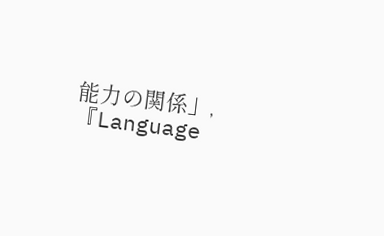能力の関係」,『Language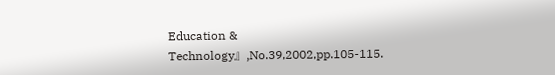Education & Technology』,No.39,2002,pp.105-115.